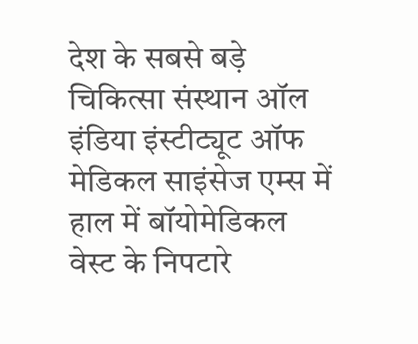देश के सबसे बड़े चिकित्सा संस्थान ऑल इंडिया इंस्टीट्यूट ऑफ मेडिकल साइंसेज एम्स में हाल में बॉयोमेडिकल वेस्ट के निपटारे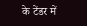के टेंडर में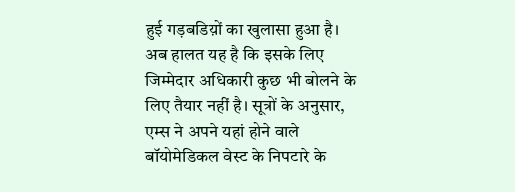हुई गड़बडिय़ों का खुलासा हुआ है। अब हालत यह है कि इसके लिए जिम्मेदार अधिकारी कुछ भी बोलने के लिए तैयार नहीं है। सूत्रों के अनुसार, एम्स ने अपने यहां होने वाले बॉयोमेडिकल वेस्ट के निपटारे के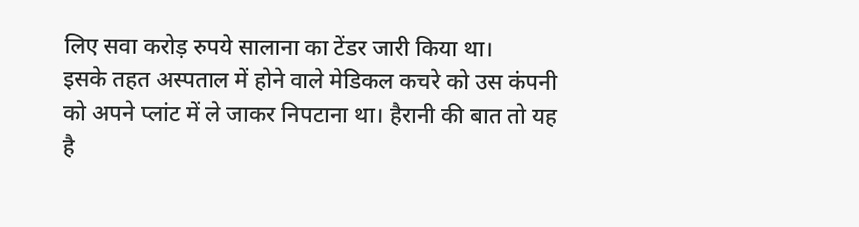लिए सवा करोड़ रुपये सालाना का टेंडर जारी किया था।
इसके तहत अस्पताल में होने वाले मेडिकल कचरे को उस कंपनी को अपने प्लांट में ले जाकर निपटाना था। हैरानी की बात तो यह है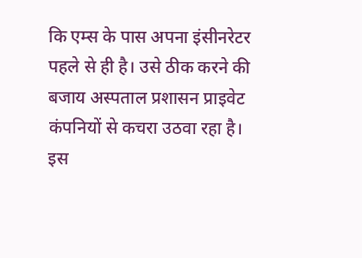कि एम्स के पास अपना इंसीनरेटर पहले से ही है। उसे ठीक करने की बजाय अस्पताल प्रशासन प्राइवेट कंपनियों से कचरा उठवा रहा है। इस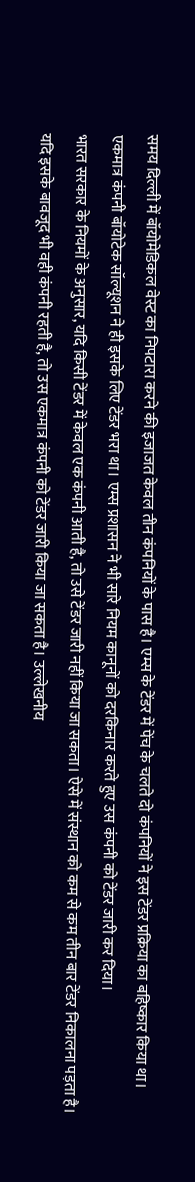समय दिल्ली में बॉयोमेडिकल वेस्ट का निपटारा करने की इजाजत केवल तीन कंपनियों के पास है। एम्स के टेंडर में पेंच के चलते दो कंपनियों ने इस टेंडर प्रक्रिया का बहिष्कार किया था। एकमात्र कंपनी बॉयोटेक सॉल्यूशन ने ही इसके लिए टेंडर भरा था। एम्स प्रशासन ने भी सारे नियम कानूनों को दरकिनार करते हुए उस कंपनी को टेंडर जारी कर दिया।
भारत सरकार के नियमों के अनुसार, यदि किसी टेंडर में केवल एक कंपनी आती है, तो उसे टेंडर जारी नहीं किया जा सकता। ऐसे में संस्थान को कम से कम तीन बार टेंडर निकालना पड़ता है। यदि इसके बावजूद भी वही कंपनी रहती है, तो उस एकमात्र कंपनी को टेंडर जारी किया जा सकता है। उल्लेखनीय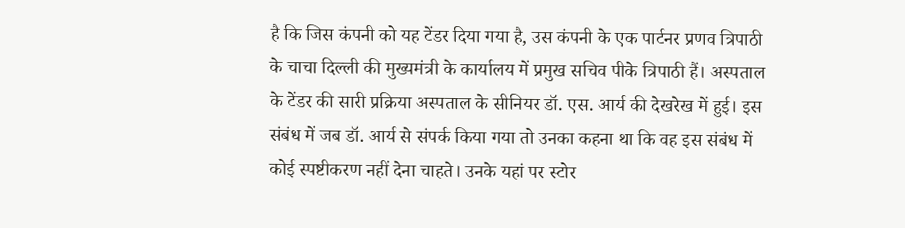है कि जिस कंपनी को यह टेंडर दिया गया है, उस कंपनी के एक पार्टनर प्रणव त्रिपाठी के चाचा दिल्ली की मुख्यमंत्री के कार्यालय में प्रमुख सचिव पीके त्रिपाठी हैं। अस्पताल के टेंडर की सारी प्रक्रिया अस्पताल के सीनियर डॉ. एस. आर्य की देखरेख में हुई। इस संबंध में जब डॉ. आर्य से संपर्क किया गया तो उनका कहना था कि वह इस संबंध में कोई स्पष्टीकरण नहीं देना चाहते। उनके यहां पर स्टोर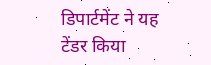डिपार्टमेंट ने यह टेंडर किया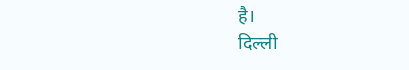है।
दिल्ली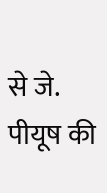से जे. पीयूष की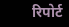रिपोर्ट